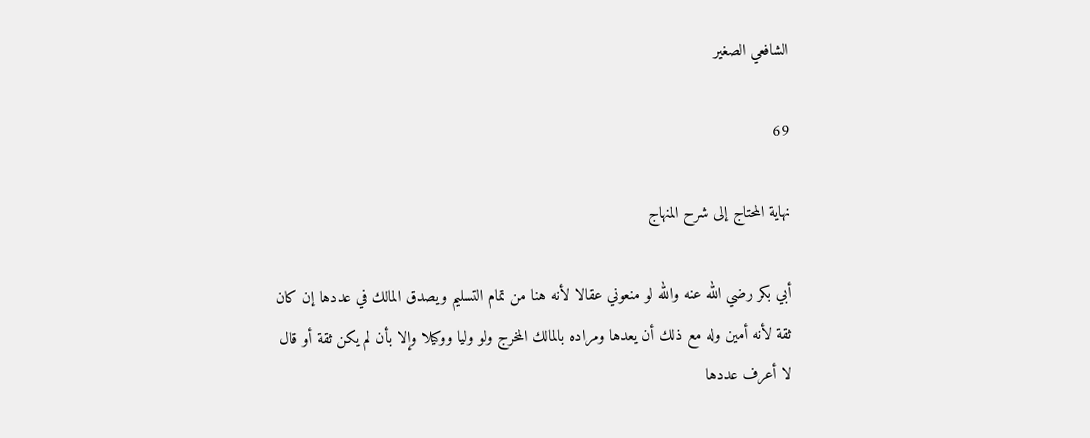الشافعي الصغير

69

نهاية المحتاج إلى شرح المنهاج

أبي بكر رضي الله عنه والله لو منعوني عقالا لأنه هنا من تمام التسليم ويصدق المالك في عددها إن كان ثقة لأنه أمين وله مع ذلك أن يعدها ومراده بالمالك المخرج ولو وليا ووكيلا وإلا بأن لم يكن ثقة أو قال لا أعرف عددها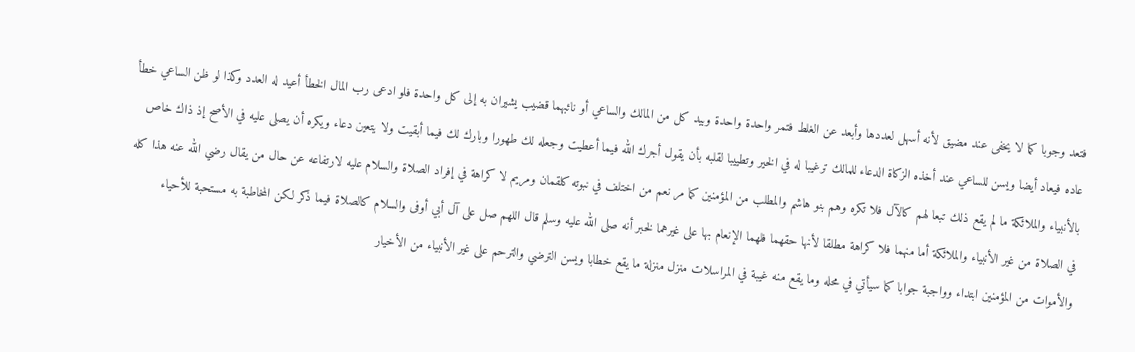فتعد وجوبا كما لا يخفى عند مضيق لأنه أسهل لعددها وأبعد عن الغلط فتمر واحدة واحدة وبيد كل من المالك والساعي أو نائبهما قضيب يشيران به إلى كل واحدة فلو ادعى رب المال الخطأ أعيد له العدد وكذا لو ظن الساعي خطأ عاده فيعاد أيضا ويسن للساعي عند أخذه الزكاة الدعاء للمالك ترغيبا له في الخير وتطييبا لقلبه بأن يقول أجرك الله فيما أعطيت وجعله لك طهورا وبارك لك فيما أبقيت ولا يتعين دعاء ويكره أن يصلى عليه في الأصح إذ ذاك خاص بالأنبياء والملائكة ما لم يقع ذلك تبعا لهم كالآل فلا تكره وهم بنو هاشم والمطلب من المؤمنين كما مر نعم من اختلف في نبوته كلقمان ومريم لا كراهة في إفراد الصلاة والسلام عليه لارتفاعه عن حال من يقال رضي الله عنه هذا كله في الصلاة من غير الأنبياء والملائكة أما منهما فلا كراهة مطلقا لأنها حقهما فلهما الإنعام بها على غيرهما لخبر أنه صلى الله عليه وسلم قال اللهم صل على آل أبي أوفى والسلام كالصلاة فيما ذكر لكن المخاطبة به مستحبة للأحياء والأموات من المؤمنين ابتداء وواجبة جوابا كما سيأتي في محله وما يقع منه غيبة في المراسلات منزل منزلة ما يقع خطابا ويسن الترضي والترحم على غير الأنبياء من الأخيار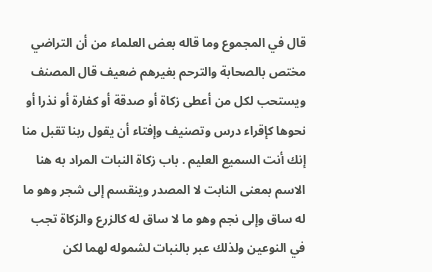قال في المجموع وما قاله بعض العلماء من أن التراضي مختص بالصحابة والترحم بغيرهم ضعيف قال المصنف ويستحب لكل من أعطى زكاة أو صدقة أو كفارة أو نذرا أو نحوها كإقراء درس وتصنيف وإفتاء أن يقول ربنا تقبل منا إنك أنت السميع العليم . باب زكاة النبات المراد به هنا الاسم بمعنى النابت لا المصدر وينقسم إلى شجر وهو ما له ساق وإلى نجم وهو ما لا ساق له كالزرع والزكاة تجب في النوعين ولذلك عبر بالنبات لشموله لهما لكن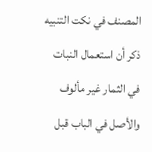المصنف في نكت التنبيه ذكر أن استعمال النبات في الثمار غير مألوف والأصل في الباب قبل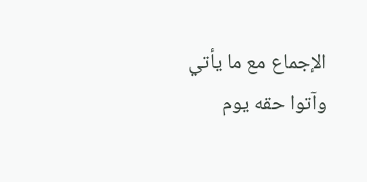الإجماع مع ما يأتي وآتوا حقه يوم